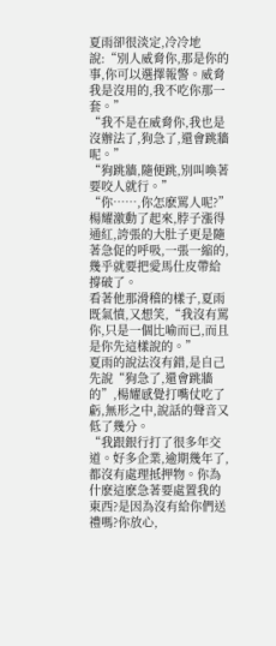夏雨卻很淡定,冷冷地說:“別人威脅你,那是你的事,你可以選擇報警。威脅我是沒用的,我不吃你那一套。”
“我不是在威脅你,我也是沒辦法了,狗急了,還會跳牆呢。”
“狗跳牆,隨便跳,別叫喚著要咬人就行。”
“你……,你怎麽罵人呢?”楊耀激動了起來,脖子漲得通紅,誇張的大肚子更是隨著急促的呼吸,一張一縮的,幾乎就要把愛馬仕皮帶給撐破了。
看著他那滑稽的樣子,夏雨既氣憤,又想笑,“我沒有罵你,只是一個比喻而已,而且是你先這樣說的。”
夏雨的說法沒有錯,是自己先說“狗急了,還會跳牆的”,楊耀感覺打嘴仗吃了虧,無形之中,說話的聲音又低了幾分。
“我跟銀行打了很多年交道。好多企業,逾期幾年了,都沒有處理抵押物。你為什麽這麽急著要處置我的東西?是因為沒有給你們送禮嗎?你放心,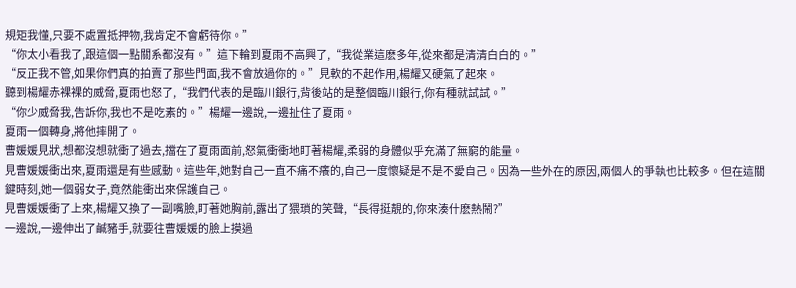規矩我懂,只要不處置抵押物,我肯定不會虧待你。”
“你太小看我了,跟這個一點關系都沒有。”這下輪到夏雨不高興了,“我從業這麽多年,從來都是清清白白的。”
“反正我不管,如果你們真的拍賣了那些門面,我不會放過你的。”見軟的不起作用,楊耀又硬氣了起來。
聽到楊耀赤裸裸的威脅,夏雨也怒了,“我們代表的是臨川銀行,背後站的是整個臨川銀行,你有種就試試。”
“你少威脅我,告訴你,我也不是吃素的。”楊耀一邊說,一邊扯住了夏雨。
夏雨一個轉身,將他摔開了。
曹媛媛見狀,想都沒想就衝了過去,擋在了夏雨面前,怒氣衝衝地盯著楊耀,柔弱的身體似乎充滿了無窮的能量。
見曹媛媛衝出來,夏雨還是有些感動。這些年,她對自己一直不痛不癢的,自己一度懷疑是不是不愛自己。因為一些外在的原因,兩個人的爭執也比較多。但在這關鍵時刻,她一個弱女子,竟然能衝出來保護自己。
見曹媛媛衝了上來,楊耀又換了一副嘴臉,盯著她胸前,露出了猥瑣的笑聲,“長得挺靚的,你來湊什麽熱鬧?”
一邊說,一邊伸出了鹹豬手,就要往曹媛媛的臉上摸過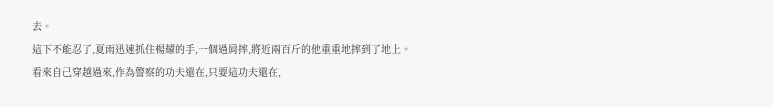去。
這下不能忍了,夏雨迅速抓住楊耀的手,一個過肩摔,將近兩百斤的他重重地摔到了地上。
看來自己穿越過來,作為警察的功夫還在,只要這功夫還在,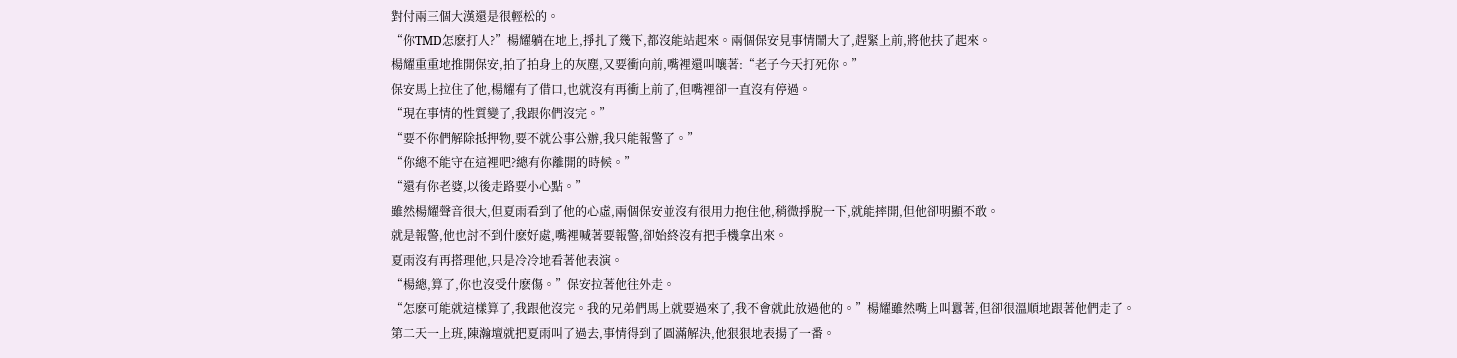對付兩三個大漢還是很輕松的。
“你TMD怎麽打人?”楊耀躺在地上,掙扎了幾下,都沒能站起來。兩個保安見事情鬧大了,趕緊上前,將他扶了起來。
楊耀重重地推開保安,拍了拍身上的灰塵,又要衝向前,嘴裡還叫嚷著:“老子今天打死你。”
保安馬上拉住了他,楊耀有了借口,也就沒有再衝上前了,但嘴裡卻一直沒有停過。
“現在事情的性質變了,我跟你們沒完。”
“要不你們解除抵押物,要不就公事公辦,我只能報警了。”
“你總不能守在這裡吧?總有你離開的時候。”
“還有你老婆,以後走路要小心點。”
雖然楊耀聲音很大,但夏雨看到了他的心虛,兩個保安並沒有很用力抱住他,稍微掙脫一下,就能摔開,但他卻明顯不敢。
就是報警,他也討不到什麽好處,嘴裡喊著要報警,卻始終沒有把手機拿出來。
夏雨沒有再搭理他,只是冷冷地看著他表演。
“楊總,算了,你也沒受什麽傷。”保安拉著他往外走。
“怎麽可能就這樣算了,我跟他沒完。我的兄弟們馬上就要過來了,我不會就此放過他的。”楊耀雖然嘴上叫囂著,但卻很溫順地跟著他們走了。
第二天一上班,陳瀚壇就把夏雨叫了過去,事情得到了圓滿解決,他狠狠地表揚了一番。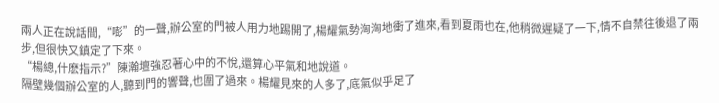兩人正在說話間,“嘭”的一聲,辦公室的門被人用力地踢開了,楊耀氣勢洶洶地衝了進來,看到夏雨也在,他稍微遲疑了一下,情不自禁往後退了兩步,但很快又鎮定了下來。
“楊總,什麽指示?”陳瀚壇強忍著心中的不悅,還算心平氣和地說道。
隔壁幾個辦公室的人,聽到門的響聲,也圍了過來。楊耀見來的人多了,底氣似乎足了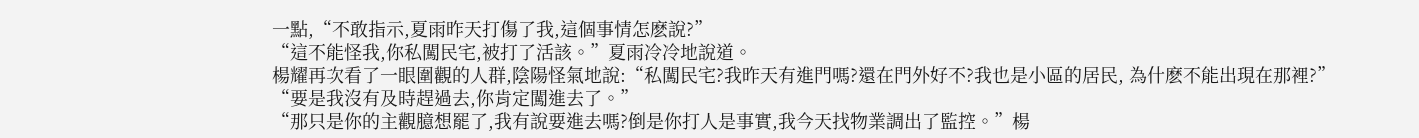一點,“不敢指示,夏雨昨天打傷了我,這個事情怎麽說?”
“這不能怪我,你私闖民宅,被打了活該。”夏雨冷冷地說道。
楊耀再次看了一眼圍觀的人群,陰陽怪氣地說:“私闖民宅?我昨天有進門嗎?還在門外好不?我也是小區的居民, 為什麽不能出現在那裡?”
“要是我沒有及時趕過去,你肯定闖進去了。”
“那只是你的主觀臆想罷了,我有說要進去嗎?倒是你打人是事實,我今天找物業調出了監控。”楊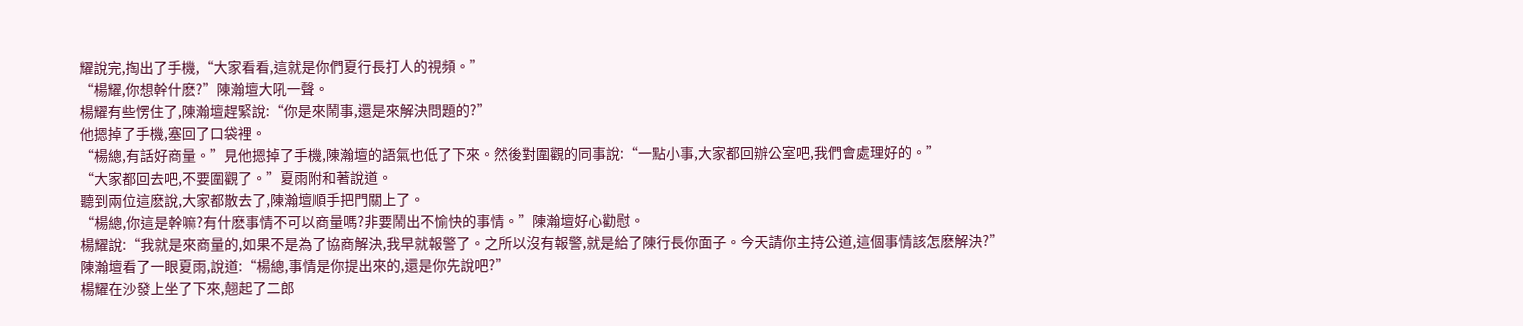耀說完,掏出了手機,“大家看看,這就是你們夏行長打人的視頻。”
“楊耀,你想幹什麽?”陳瀚壇大吼一聲。
楊耀有些愣住了,陳瀚壇趕緊說:“你是來鬧事,還是來解決問題的?”
他摁掉了手機,塞回了口袋裡。
“楊總,有話好商量。”見他摁掉了手機,陳瀚壇的語氣也低了下來。然後對圍觀的同事說:“一點小事,大家都回辦公室吧,我們會處理好的。”
“大家都回去吧,不要圍觀了。”夏雨附和著說道。
聽到兩位這麽說,大家都散去了,陳瀚壇順手把門關上了。
“楊總,你這是幹嘛?有什麽事情不可以商量嗎?非要鬧出不愉快的事情。”陳瀚壇好心勸慰。
楊耀說:“我就是來商量的,如果不是為了協商解決,我早就報警了。之所以沒有報警,就是給了陳行長你面子。今天請你主持公道,這個事情該怎麽解決?”
陳瀚壇看了一眼夏雨,說道:“楊總,事情是你提出來的,還是你先說吧?”
楊耀在沙發上坐了下來,翹起了二郎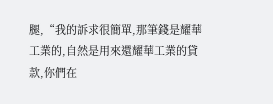腿,“我的訴求很簡單,那筆錢是耀華工業的,自然是用來還耀華工業的貸款,你們在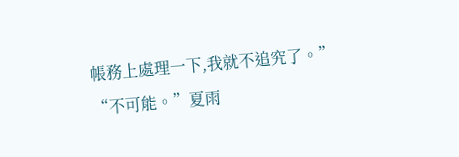帳務上處理一下,我就不追究了。”
“不可能。”夏雨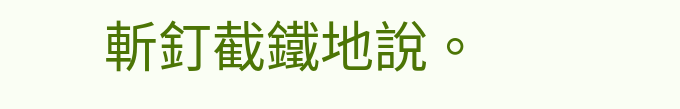斬釘截鐵地說。